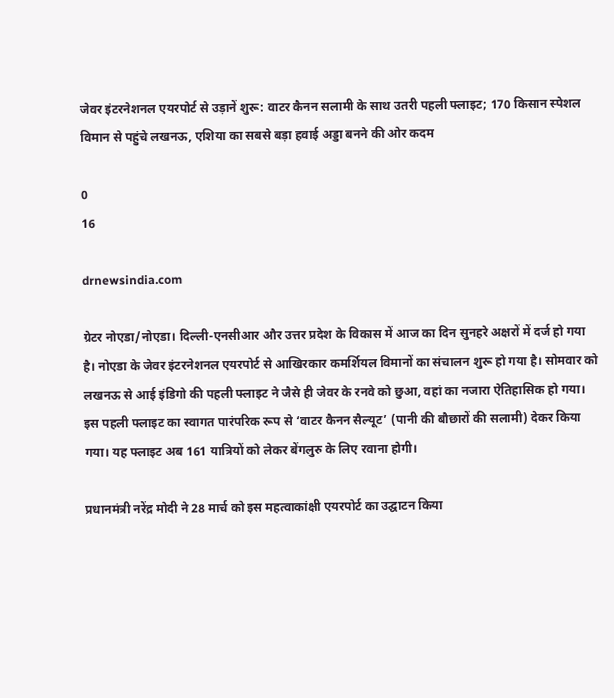जेवर इंटरनेशनल एयरपोर्ट से उड़ानें शुरू: वाटर कैनन सलामी के साथ उतरी पहली फ्लाइट; 170 किसान स्पेशल विमान से पहुंचे लखनऊ, एशिया का सबसे बड़ा हवाई अड्डा बनने की ओर कदम

0
16

drnewsindia.com

ग्रेटर नोएडा/नोएडा। दिल्ली-एनसीआर और उत्तर प्रदेश के विकास में आज का दिन सुनहरे अक्षरों में दर्ज हो गया है। नोएडा के जेवर इंटरनेशनल एयरपोर्ट से आखिरकार कमर्शियल विमानों का संचालन शुरू हो गया है। सोमवार को लखनऊ से आई इंडिगो की पहली फ्लाइट ने जैसे ही जेवर के रनवे को छुआ, वहां का नजारा ऐतिहासिक हो गया। इस पहली फ्लाइट का स्वागत पारंपरिक रूप से ‘वाटर कैनन सैल्यूट’ (पानी की बौछारों की सलामी) देकर किया गया। यह फ्लाइट अब 161 यात्रियों को लेकर बेंगलुरु के लिए रवाना होगी।

प्रधानमंत्री नरेंद्र मोदी ने 28 मार्च को इस महत्वाकांक्षी एयरपोर्ट का उद्घाटन किया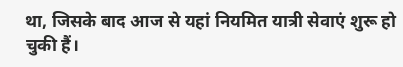था, जिसके बाद आज से यहां नियमित यात्री सेवाएं शुरू हो चुकी हैं।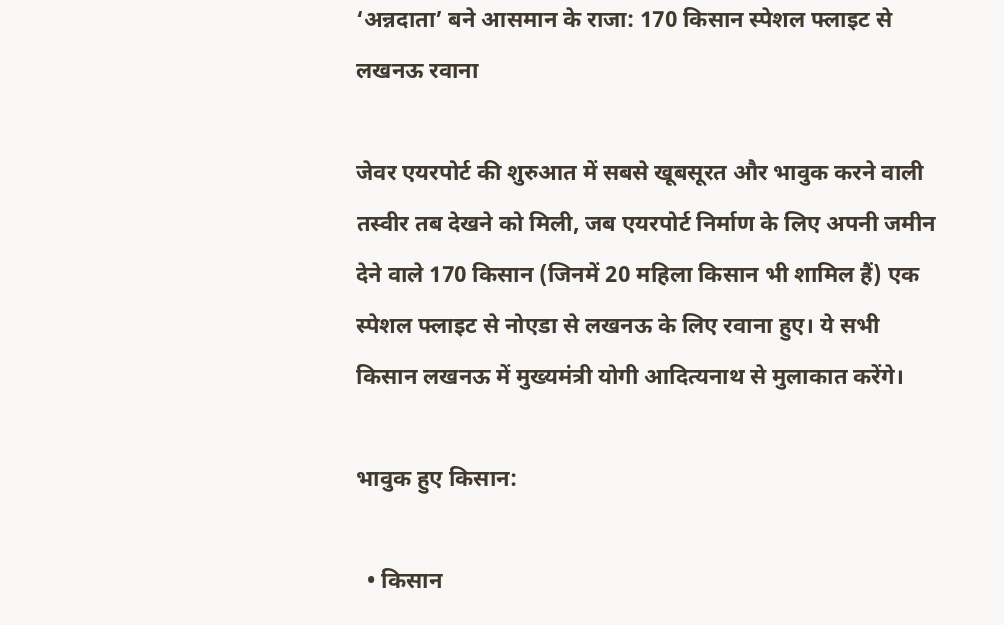‘अन्नदाता’ बने आसमान के राजा: 170 किसान स्पेशल फ्लाइट से लखनऊ रवाना

जेवर एयरपोर्ट की शुरुआत में सबसे खूबसूरत और भावुक करने वाली तस्वीर तब देखने को मिली, जब एयरपोर्ट निर्माण के लिए अपनी जमीन देने वाले 170 किसान (जिनमें 20 महिला किसान भी शामिल हैं) एक स्पेशल फ्लाइट से नोएडा से लखनऊ के लिए रवाना हुए। ये सभी किसान लखनऊ में मुख्यमंत्री योगी आदित्यनाथ से मुलाकात करेंगे।

भावुक हुए किसान:

  • किसान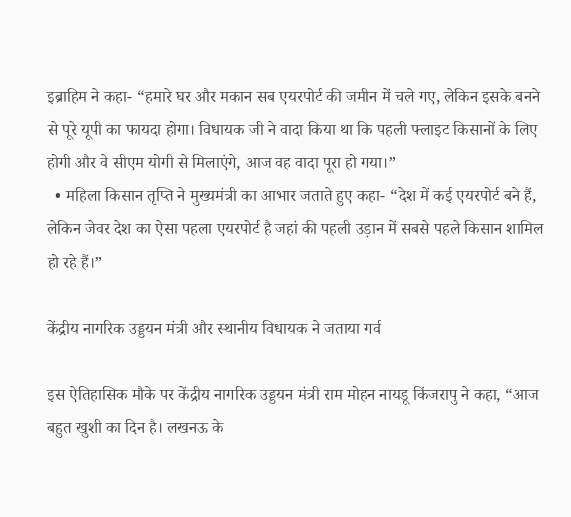इब्राहिम ने कहा- “हमारे घर और मकान सब एयरपोर्ट की जमीन में चले गए, लेकिन इसके बनने से पूरे यूपी का फायदा होगा। विधायक जी ने वादा किया था कि पहली फ्लाइट किसानों के लिए होगी और वे सीएम योगी से मिलाएंगे, आज वह वादा पूरा हो गया।”
  • महिला किसान तृप्ति ने मुख्यमंत्री का आभार जताते हुए कहा- “देश में कई एयरपोर्ट बने हैं, लेकिन जेवर देश का ऐसा पहला एयरपोर्ट है जहां की पहली उड़ान में सबसे पहले किसान शामिल हो रहे हैं।”

केंद्रीय नागरिक उड्डयन मंत्री और स्थानीय विधायक ने जताया गर्व

इस ऐतिहासिक मौके पर केंद्रीय नागरिक उड्डयन मंत्री राम मोहन नायडू किंजरापु ने कहा, “आज बहुत खुशी का दिन है। लखनऊ के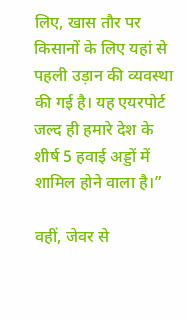लिए, खास तौर पर किसानों के लिए यहां से पहली उड़ान की व्यवस्था की गई है। यह एयरपोर्ट जल्द ही हमारे देश के शीर्ष 5 हवाई अड्डों में शामिल होने वाला है।”

वहीं, जेवर से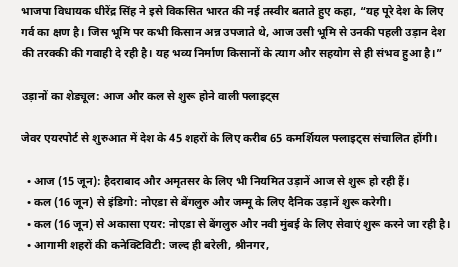भाजपा विधायक धीरेंद्र सिंह ने इसे विकसित भारत की नई तस्वीर बताते हुए कहा, “यह पूरे देश के लिए गर्व का क्षण है। जिस भूमि पर कभी किसान अन्न उपजाते थे, आज उसी भूमि से उनकी पहली उड़ान देश की तरक्की की गवाही दे रही है। यह भव्य निर्माण किसानों के त्याग और सहयोग से ही संभव हुआ है।”

उड़ानों का शेड्यूल: आज और कल से शुरू होने वाली फ्लाइट्स

जेवर एयरपोर्ट से शुरुआत में देश के 45 शहरों के लिए करीब 65 कमर्शियल फ्लाइट्स संचालित होंगी।

  • आज (15 जून): हैदराबाद और अमृतसर के लिए भी नियमित उड़ानें आज से शुरू हो रही हैं।
  • कल (16 जून) से इंडिगो: नोएडा से बेंगलुरु और जम्मू के लिए दैनिक उड़ानें शुरू करेगी।
  • कल (16 जून) से अकासा एयर: नोएडा से बेंगलुरु और नवी मुंबई के लिए सेवाएं शुरू करने जा रही है।
  • आगामी शहरों की कनेक्टिविटी: जल्द ही बरेली, श्रीनगर,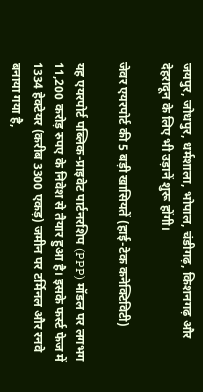जयपुर, जोधपुर, धर्मशाला, भोपाल, चंडीगढ़, किशनगढ़ और देहरादून के लिए भी उड़ानें शुरू होंगी।

जेवर एयरपोर्ट की 5 बड़ी खासियतें (हाई-टेक कनेक्टिविटी)

यह एयरपोर्ट पब्लिक-प्राइवेट पार्टनरशिप (PPP) मॉडल पर लगभग 11,200 करोड़ रुपए के निवेश से तैयार हुआ है। इसके फर्स्ट फेज में 1334 हेक्टेयर (करीब 3300 एकड़) जमीन पर टर्मिनल और रनवे बनाया गया है,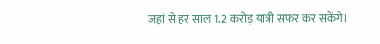जहां से हर साल 1.2 करोड़ यात्री सफर कर सकेंगे।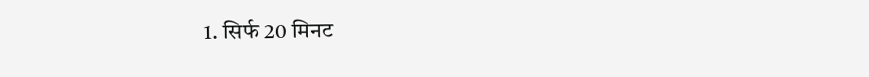1. सिर्फ 20 मिनट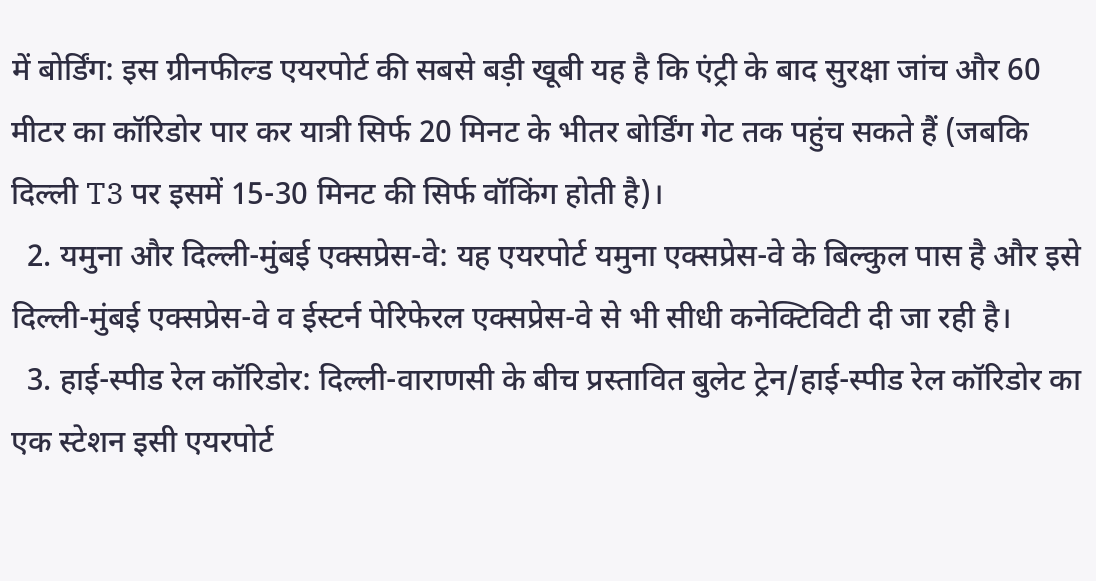में बोर्डिंग: इस ग्रीनफील्ड एयरपोर्ट की सबसे बड़ी खूबी यह है कि एंट्री के बाद सुरक्षा जांच और 60 मीटर का कॉरिडोर पार कर यात्री सिर्फ 20 मिनट के भीतर बोर्डिंग गेट तक पहुंच सकते हैं (जबकि दिल्ली T3 पर इसमें 15-30 मिनट की सिर्फ वॉकिंग होती है)।
  2. यमुना और दिल्ली-मुंबई एक्सप्रेस-वे: यह एयरपोर्ट यमुना एक्सप्रेस-वे के बिल्कुल पास है और इसे दिल्ली-मुंबई एक्सप्रेस-वे व ईस्टर्न पेरिफेरल एक्सप्रेस-वे से भी सीधी कनेक्टिविटी दी जा रही है।
  3. हाई-स्पीड रेल कॉरिडोर: दिल्ली-वाराणसी के बीच प्रस्तावित बुलेट ट्रेन/हाई-स्पीड रेल कॉरिडोर का एक स्टेशन इसी एयरपोर्ट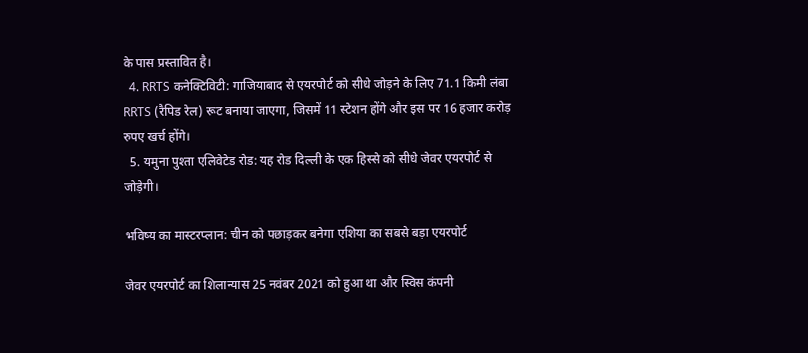के पास प्रस्तावित है।
  4. RRTS कनेक्टिविटी: गाजियाबाद से एयरपोर्ट को सीधे जोड़ने के लिए 71.1 किमी लंबा RRTS (रैपिड रेल) रूट बनाया जाएगा, जिसमें 11 स्टेशन होंगे और इस पर 16 हजार करोड़ रुपए खर्च होंगे।
  5. यमुना पुश्ता एलिवेटेड रोड: यह रोड दिल्ली के एक हिस्से को सीधे जेवर एयरपोर्ट से जोड़ेगी।

भविष्य का मास्टरप्लान: चीन को पछाड़कर बनेगा एशिया का सबसे बड़ा एयरपोर्ट

जेवर एयरपोर्ट का शिलान्यास 25 नवंबर 2021 को हुआ था और स्विस कंपनी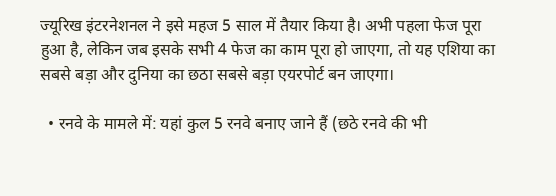ज्यूरिख इंटरनेशनल ने इसे महज 5 साल में तैयार किया है। अभी पहला फेज पूरा हुआ है, लेकिन जब इसके सभी 4 फेज का काम पूरा हो जाएगा, तो यह एशिया का सबसे बड़ा और दुनिया का छठा सबसे बड़ा एयरपोर्ट बन जाएगा।

  • रनवे के मामले में: यहां कुल 5 रनवे बनाए जाने हैं (छठे रनवे की भी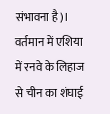संभावना है)। वर्तमान में एशिया में रनवे के लिहाज से चीन का शंघाई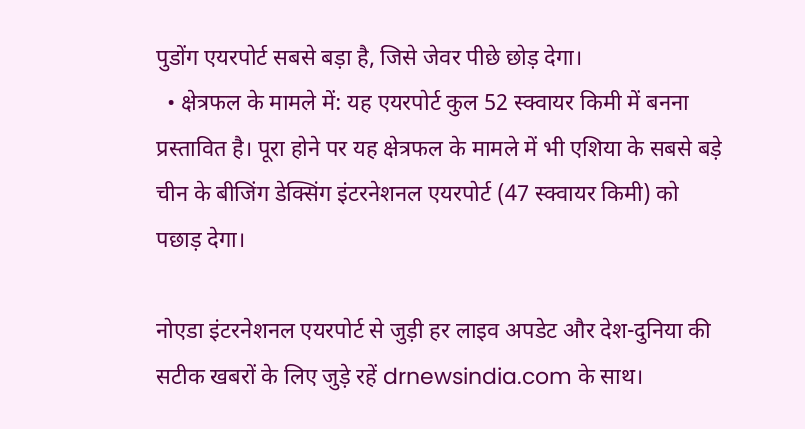पुडोंग एयरपोर्ट सबसे बड़ा है, जिसे जेवर पीछे छोड़ देगा।
  • क्षेत्रफल के मामले में: यह एयरपोर्ट कुल 52 स्क्वायर किमी में बनना प्रस्तावित है। पूरा होने पर यह क्षेत्रफल के मामले में भी एशिया के सबसे बड़े चीन के बीजिंग डेक्सिंग इंटरनेशनल एयरपोर्ट (47 स्क्वायर किमी) को पछाड़ देगा।

नोएडा इंटरनेशनल एयरपोर्ट से जुड़ी हर लाइव अपडेट और देश-दुनिया की सटीक खबरों के लिए जुड़े रहें drnewsindia.com के साथ।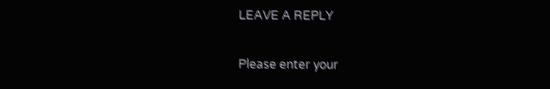LEAVE A REPLY

Please enter your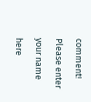comment!
Please enter your name here